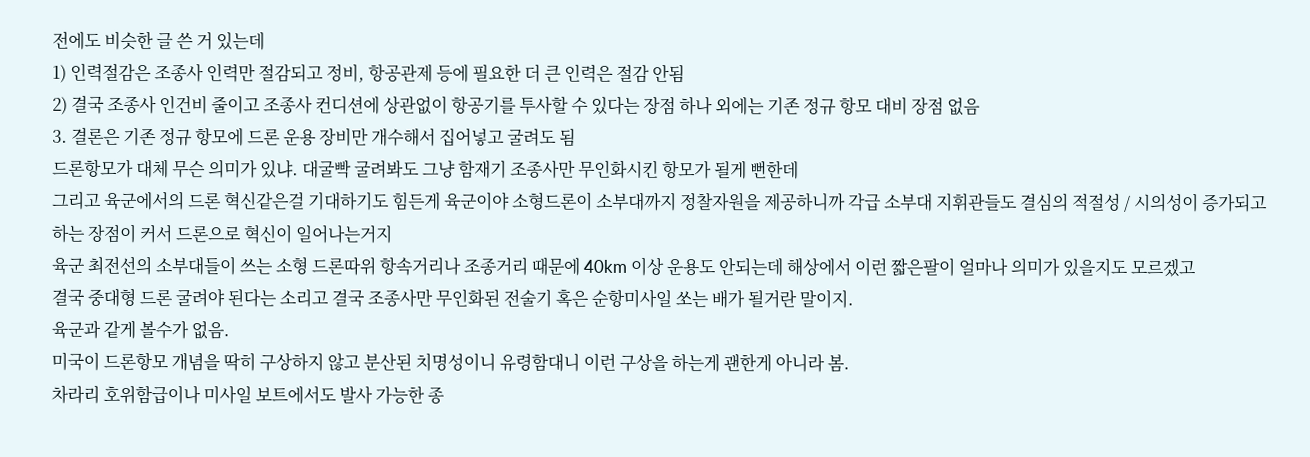전에도 비슷한 글 쓴 거 있는데
1) 인력절감은 조종사 인력만 절감되고 정비, 항공관제 등에 필요한 더 큰 인력은 절감 안됨
2) 결국 조종사 인건비 줄이고 조종사 컨디션에 상관없이 항공기를 투사할 수 있다는 장점 하나 외에는 기존 정규 항모 대비 장점 없음
3. 결론은 기존 정규 항모에 드론 운용 장비만 개수해서 집어넣고 굴려도 됨
드론항모가 대체 무슨 의미가 있냐. 대굴빡 굴려봐도 그냥 함재기 조종사만 무인화시킨 항모가 될게 뻔한데
그리고 육군에서의 드론 혁신같은걸 기대하기도 힘든게 육군이야 소형드론이 소부대까지 정찰자원을 제공하니까 각급 소부대 지휘관들도 결심의 적절성 / 시의성이 증가되고 하는 장점이 커서 드론으로 혁신이 일어나는거지
육군 최전선의 소부대들이 쓰는 소형 드론따위 항속거리나 조종거리 때문에 40km 이상 운용도 안되는데 해상에서 이런 짧은팔이 얼마나 의미가 있을지도 모르겠고
결국 중대형 드론 굴려야 된다는 소리고 결국 조종사만 무인화된 전술기 혹은 순항미사일 쏘는 배가 될거란 말이지.
육군과 같게 볼수가 없음.
미국이 드론항모 개념을 딱히 구상하지 않고 분산된 치명성이니 유령함대니 이런 구상을 하는게 괜한게 아니라 봄.
차라리 호위함급이나 미사일 보트에서도 발사 가능한 종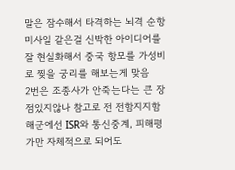말은 잠수해서 타격하는 뇌격 순항미사일 같은걸 신박한 아이디어를 잘 현실화해서 중국 항모를 가성비로 찢을 궁리를 해보는게 맞음
2번은 조종사가 안죽는다는 큰 장점있지않나 참고로 전 전함지지함
해군에선 ISR와 통신중계, 피해평가만 자체적으로 되어도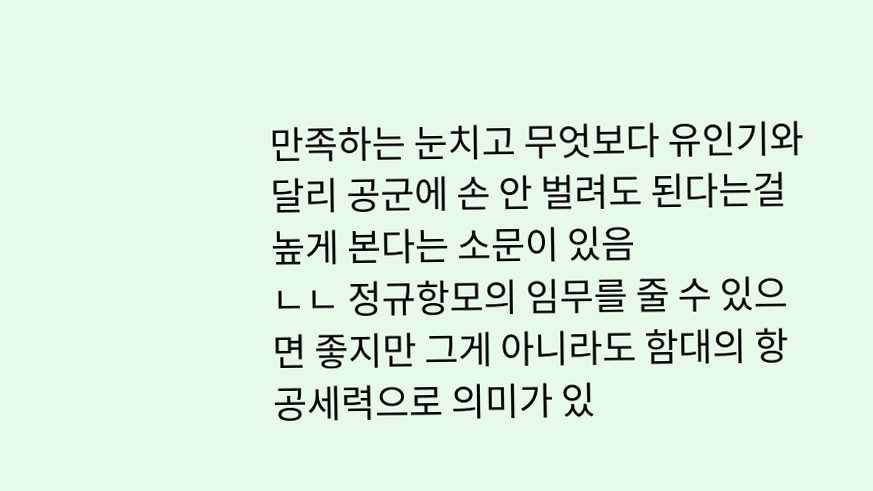만족하는 눈치고 무엇보다 유인기와 달리 공군에 손 안 벌려도 된다는걸 높게 본다는 소문이 있음
ㄴㄴ 정규항모의 임무를 줄 수 있으면 좋지만 그게 아니라도 함대의 항공세력으로 의미가 있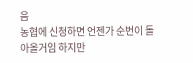음
농협에 신청하면 언젠가 순번이 돌아올거임 하지만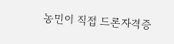농민이 직접 드론자격증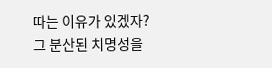따는 이유가 있겠자?
그 분산된 치명성을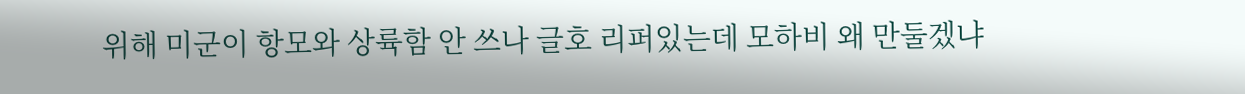위해 미군이 항모와 상륙함 안 쓰나 글호 리퍼있는데 모하비 왜 만둘겠냐